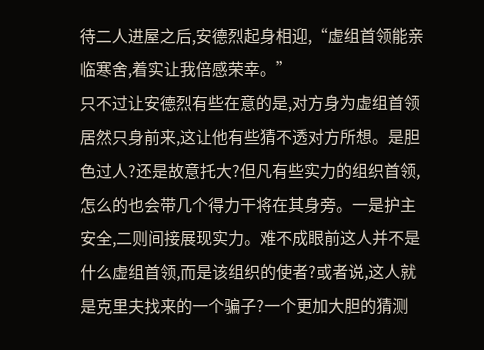待二人进屋之后,安德烈起身相迎,“虚组首领能亲临寒舍,着实让我倍感荣幸。”
只不过让安德烈有些在意的是,对方身为虚组首领居然只身前来,这让他有些猜不透对方所想。是胆色过人?还是故意托大?但凡有些实力的组织首领,怎么的也会带几个得力干将在其身旁。一是护主安全,二则间接展现实力。难不成眼前这人并不是什么虚组首领,而是该组织的使者?或者说,这人就是克里夫找来的一个骗子?一个更加大胆的猜测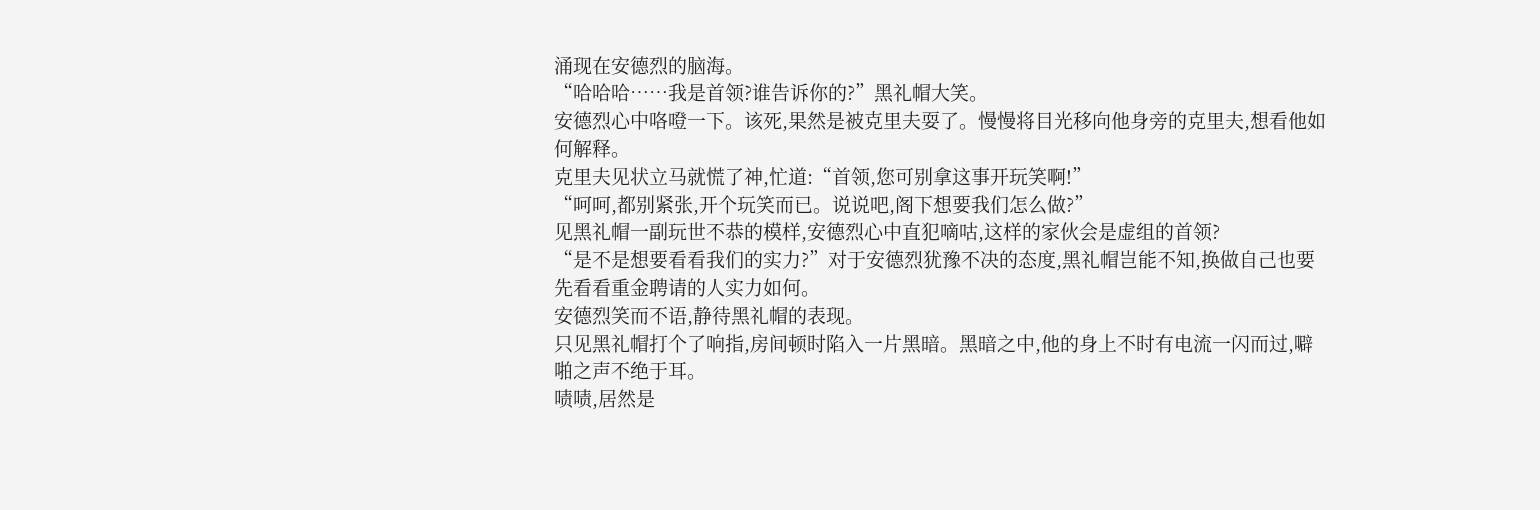涌现在安德烈的脑海。
“哈哈哈……我是首领?谁告诉你的?”黑礼帽大笑。
安德烈心中咯噔一下。该死,果然是被克里夫耍了。慢慢将目光移向他身旁的克里夫,想看他如何解释。
克里夫见状立马就慌了神,忙道:“首领,您可别拿这事开玩笑啊!”
“呵呵,都别紧张,开个玩笑而已。说说吧,阁下想要我们怎么做?”
见黑礼帽一副玩世不恭的模样,安德烈心中直犯嘀咕,这样的家伙会是虚组的首领?
“是不是想要看看我们的实力?”对于安德烈犹豫不决的态度,黑礼帽岂能不知,换做自己也要先看看重金聘请的人实力如何。
安德烈笑而不语,静待黑礼帽的表现。
只见黑礼帽打个了响指,房间顿时陷入一片黑暗。黑暗之中,他的身上不时有电流一闪而过,噼啪之声不绝于耳。
啧啧,居然是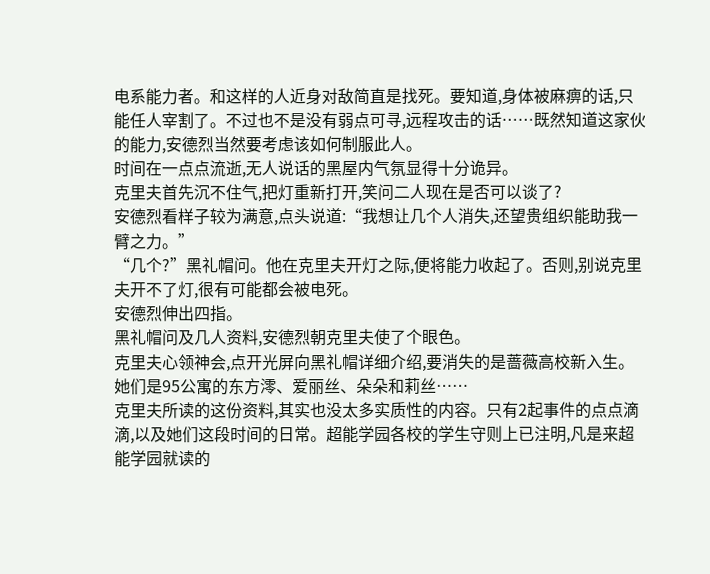电系能力者。和这样的人近身对敌简直是找死。要知道,身体被麻痹的话,只能任人宰割了。不过也不是没有弱点可寻,远程攻击的话……既然知道这家伙的能力,安德烈当然要考虑该如何制服此人。
时间在一点点流逝,无人说话的黑屋内气氛显得十分诡异。
克里夫首先沉不住气,把灯重新打开,笑问二人现在是否可以谈了?
安德烈看样子较为满意,点头说道:“我想让几个人消失,还望贵组织能助我一臂之力。”
“几个?”黑礼帽问。他在克里夫开灯之际,便将能力收起了。否则,别说克里夫开不了灯,很有可能都会被电死。
安德烈伸出四指。
黑礼帽问及几人资料,安德烈朝克里夫使了个眼色。
克里夫心领神会,点开光屏向黑礼帽详细介绍,要消失的是蔷薇高校新入生。她们是95公寓的东方澪、爱丽丝、朵朵和莉丝……
克里夫所读的这份资料,其实也没太多实质性的内容。只有2起事件的点点滴滴,以及她们这段时间的日常。超能学园各校的学生守则上已注明,凡是来超能学园就读的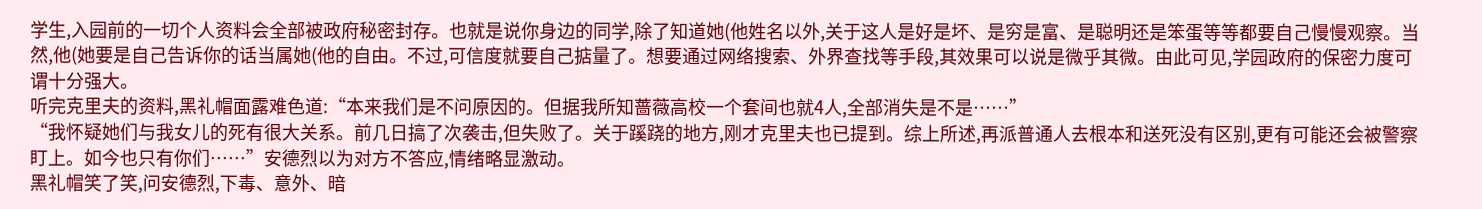学生,入园前的一切个人资料会全部被政府秘密封存。也就是说你身边的同学,除了知道她(他姓名以外,关于这人是好是坏、是穷是富、是聪明还是笨蛋等等都要自己慢慢观察。当然,他(她要是自己告诉你的话当属她(他的自由。不过,可信度就要自己掂量了。想要通过网络搜索、外界查找等手段,其效果可以说是微乎其微。由此可见,学园政府的保密力度可谓十分强大。
听完克里夫的资料,黑礼帽面露难色道:“本来我们是不问原因的。但据我所知蔷薇高校一个套间也就4人,全部消失是不是……”
“我怀疑她们与我女儿的死有很大关系。前几日搞了次袭击,但失败了。关于蹊跷的地方,刚才克里夫也已提到。综上所述,再派普通人去根本和送死没有区别,更有可能还会被警察盯上。如今也只有你们……”安德烈以为对方不答应,情绪略显激动。
黑礼帽笑了笑,问安德烈,下毒、意外、暗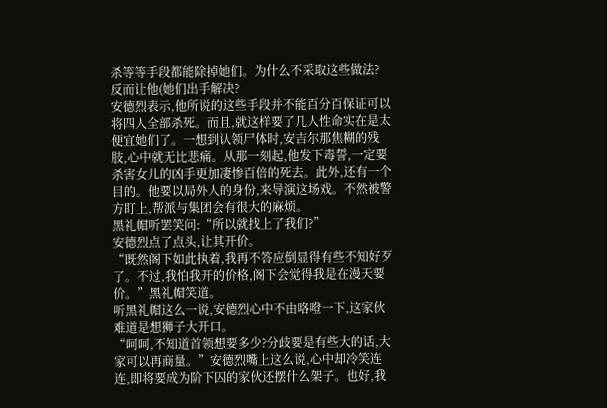杀等等手段都能除掉她们。为什么不采取这些做法?反而让他(她们出手解决?
安德烈表示,他所说的这些手段并不能百分百保证可以将四人全部杀死。而且,就这样要了几人性命实在是太便宜她们了。一想到认领尸体时,安吉尔那焦糊的残肢,心中就无比悲痛。从那一刻起,他发下毒誓,一定要杀害女儿的凶手更加凄惨百倍的死去。此外,还有一个目的。他要以局外人的身份,来导演这场戏。不然被警方盯上,帮派与集团会有很大的麻烦。
黑礼帽听罢笑问:“所以就找上了我们?”
安德烈点了点头,让其开价。
“既然阁下如此执着,我再不答应倒显得有些不知好歹了。不过,我怕我开的价格,阁下会觉得我是在漫天要价。”黑礼帽笑道。
听黑礼帽这么一说,安德烈心中不由咯噔一下,这家伙难道是想狮子大开口。
“呵呵,不知道首领想要多少?分歧要是有些大的话,大家可以再商量。”安德烈嘴上这么说,心中却冷笑连连,即将要成为阶下囚的家伙还摆什么架子。也好,我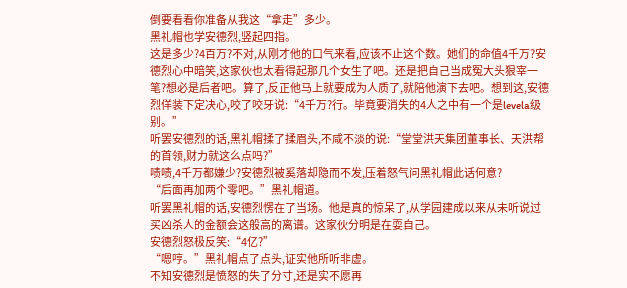倒要看看你准备从我这“拿走”多少。
黑礼帽也学安德烈,竖起四指。
这是多少?4百万?不对,从刚才他的口气来看,应该不止这个数。她们的命值4千万?安德烈心中暗笑,这家伙也太看得起那几个女生了吧。还是把自己当成冤大头狠宰一笔?想必是后者吧。算了,反正他马上就要成为人质了,就陪他演下去吧。想到这,安德烈佯装下定决心,咬了咬牙说:“4千万?行。毕竟要消失的4人之中有一个是levela级别。”
听罢安德烈的话,黑礼帽揉了揉眉头,不咸不淡的说:“堂堂洪天集团董事长、天洪帮的首领,财力就这么点吗?”
啧啧,4千万都嫌少?安德烈被奚落却隐而不发,压着怒气问黑礼帽此话何意?
“后面再加两个零吧。”黑礼帽道。
听罢黑礼帽的话,安德烈愣在了当场。他是真的惊呆了,从学园建成以来从未听说过买凶杀人的金额会这般高的离谱。这家伙分明是在耍自己。
安德烈怒极反笑:“4亿?”
“嗯哼。”黑礼帽点了点头,证实他所听非虚。
不知安德烈是愤怒的失了分寸,还是实不愿再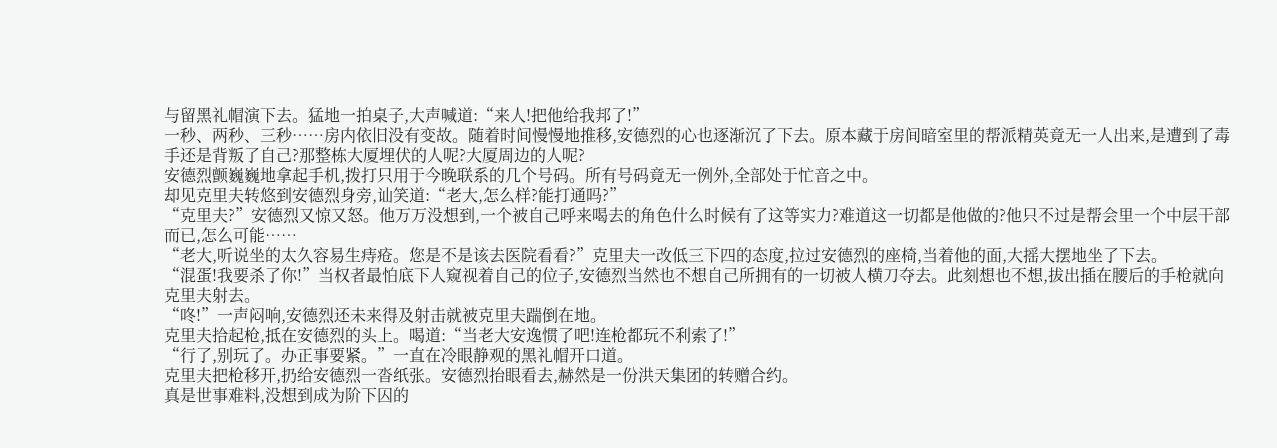与留黑礼帽演下去。猛地一拍桌子,大声喊道:“来人!把他给我邦了!”
一秒、两秒、三秒……房内依旧没有变故。随着时间慢慢地推移,安德烈的心也逐渐沉了下去。原本藏于房间暗室里的帮派精英竟无一人出来,是遭到了毒手还是背叛了自己?那整栋大厦埋伏的人呢?大厦周边的人呢?
安德烈颤巍巍地拿起手机,拨打只用于今晚联系的几个号码。所有号码竟无一例外,全部处于忙音之中。
却见克里夫转悠到安德烈身旁,讪笑道:“老大,怎么样?能打通吗?”
“克里夫?”安德烈又惊又怒。他万万没想到,一个被自己呼来喝去的角色什么时候有了这等实力?难道这一切都是他做的?他只不过是帮会里一个中层干部而已,怎么可能……
“老大,听说坐的太久容易生痔疮。您是不是该去医院看看?”克里夫一改低三下四的态度,拉过安德烈的座椅,当着他的面,大摇大摆地坐了下去。
“混蛋!我要杀了你!”当权者最怕底下人窥视着自己的位子,安德烈当然也不想自己所拥有的一切被人横刀夺去。此刻想也不想,拔出插在腰后的手枪就向克里夫射去。
“咚!”一声闷响,安德烈还未来得及射击就被克里夫踹倒在地。
克里夫拾起枪,抵在安德烈的头上。喝道:“当老大安逸惯了吧!连枪都玩不利索了!”
“行了,别玩了。办正事要紧。”一直在冷眼静观的黑礼帽开口道。
克里夫把枪移开,扔给安德烈一沓纸张。安德烈抬眼看去,赫然是一份洪天集团的转赠合约。
真是世事难料,没想到成为阶下囚的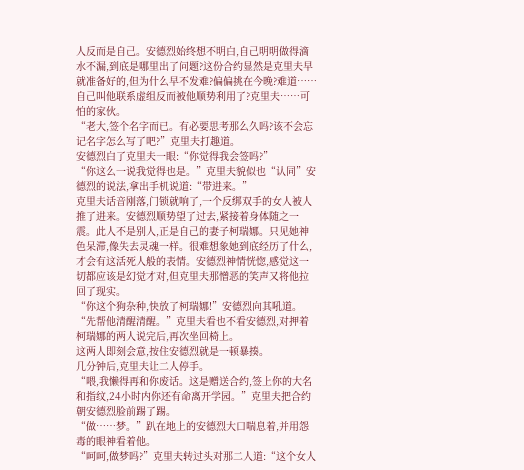人反而是自己。安德烈始终想不明白,自己明明做得滴水不漏,到底是哪里出了问题?这份合约显然是克里夫早就准备好的,但为什么早不发难?偏偏挑在今晚?难道……自己叫他联系虚组反而被他顺势利用了?克里夫……可怕的家伙。
“老大,签个名字而已。有必要思考那么久吗?该不会忘记名字怎么写了吧?”克里夫打趣道。
安德烈白了克里夫一眼:“你觉得我会签吗?”
“你这么一说我觉得也是。”克里夫貌似也“认同”安德烈的说法,拿出手机说道:“带进来。”
克里夫话音刚落,门锁就响了,一个反绑双手的女人被人推了进来。安德烈顺势望了过去,紧接着身体随之一震。此人不是别人,正是自己的妻子柯瑞娜。只见她神色呆滞,像失去灵魂一样。很难想象她到底经历了什么,才会有这活死人般的表情。安德烈神情恍惚,感觉这一切都应该是幻觉才对,但克里夫那憎恶的笑声又将他拉回了现实。
“你这个狗杂种,快放了柯瑞娜!”安德烈向其吼道。
“先帮他清醒清醒。”克里夫看也不看安德烈,对押着柯瑞娜的两人说完后,再次坐回椅上。
这两人即刻会意,按住安德烈就是一顿暴揍。
几分钟后,克里夫让二人停手。
“喂,我懒得再和你废话。这是赠送合约,签上你的大名和指纹,24小时内你还有命离开学园。”克里夫把合约朝安德烈脸前踢了踢。
“做……梦。”趴在地上的安德烈大口喘息着,并用怨毒的眼神看着他。
“呵呵,做梦吗?”克里夫转过头对那二人道:“这个女人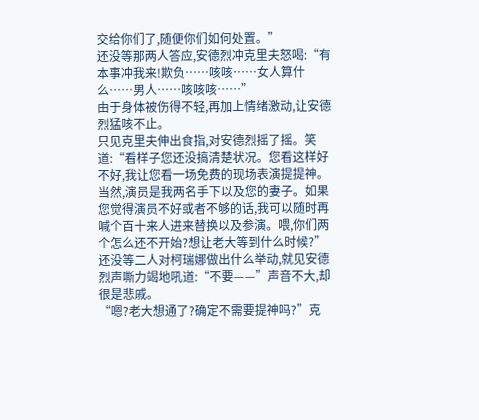交给你们了,随便你们如何处置。”
还没等那两人答应,安德烈冲克里夫怒喝:“有本事冲我来!欺负……咳咳……女人算什么……男人……咳咳咳……”
由于身体被伤得不轻,再加上情绪激动,让安德烈猛咳不止。
只见克里夫伸出食指,对安德烈摇了摇。笑道:“看样子您还没搞清楚状况。您看这样好不好,我让您看一场免费的现场表演提提神。当然,演员是我两名手下以及您的妻子。如果您觉得演员不好或者不够的话,我可以随时再喊个百十来人进来替换以及参演。喂,你们两个怎么还不开始?想让老大等到什么时候?”
还没等二人对柯瑞娜做出什么举动,就见安德烈声嘶力竭地吼道:“不要——”声音不大,却很是悲戚。
“嗯?老大想通了?确定不需要提神吗?”克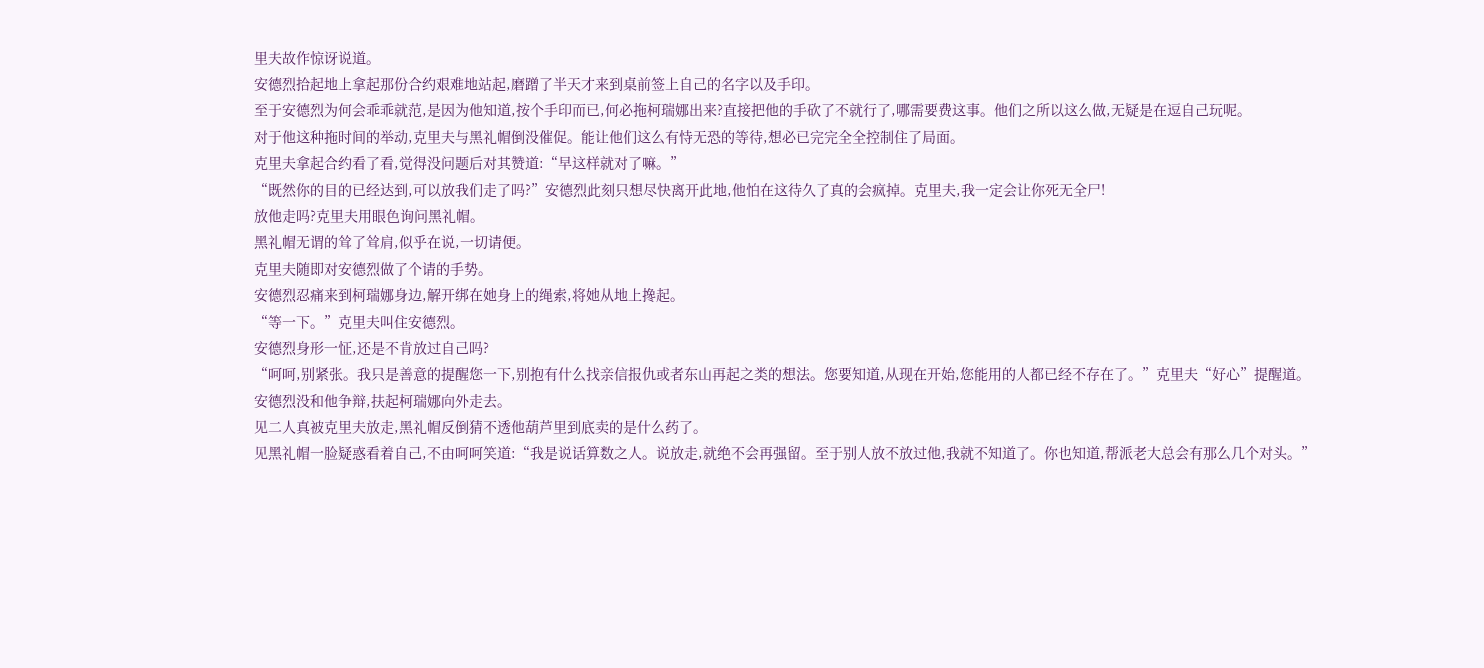里夫故作惊讶说道。
安德烈拾起地上拿起那份合约艰难地站起,磨蹭了半天才来到桌前签上自己的名字以及手印。
至于安德烈为何会乖乖就范,是因为他知道,按个手印而已,何必拖柯瑞娜出来?直接把他的手砍了不就行了,哪需要费这事。他们之所以这么做,无疑是在逗自己玩呢。
对于他这种拖时间的举动,克里夫与黑礼帽倒没催促。能让他们这么有恃无恐的等待,想必已完完全全控制住了局面。
克里夫拿起合约看了看,觉得没问题后对其赞道:“早这样就对了嘛。”
“既然你的目的已经达到,可以放我们走了吗?”安德烈此刻只想尽快离开此地,他怕在这待久了真的会疯掉。克里夫,我一定会让你死无全尸!
放他走吗?克里夫用眼色询问黑礼帽。
黑礼帽无谓的耸了耸肩,似乎在说,一切请便。
克里夫随即对安德烈做了个请的手势。
安德烈忍痛来到柯瑞娜身边,解开绑在她身上的绳索,将她从地上搀起。
“等一下。”克里夫叫住安德烈。
安德烈身形一怔,还是不肯放过自己吗?
“呵呵,别紧张。我只是善意的提醒您一下,别抱有什么找亲信报仇或者东山再起之类的想法。您要知道,从现在开始,您能用的人都已经不存在了。”克里夫“好心”提醒道。
安德烈没和他争辩,扶起柯瑞娜向外走去。
见二人真被克里夫放走,黑礼帽反倒猜不透他葫芦里到底卖的是什么药了。
见黑礼帽一脸疑惑看着自己,不由呵呵笑道:“我是说话算数之人。说放走,就绝不会再强留。至于别人放不放过他,我就不知道了。你也知道,帮派老大总会有那么几个对头。”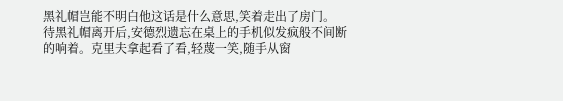黑礼帽岂能不明白他这话是什么意思,笑着走出了房门。
待黑礼帽离开后,安德烈遗忘在桌上的手机似发疯般不间断的响着。克里夫拿起看了看,轻蔑一笑,随手从窗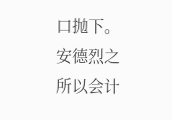口抛下。安德烈之所以会计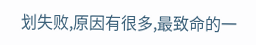划失败,原因有很多,最致命的一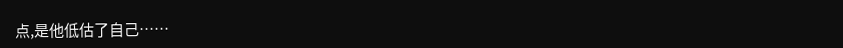点,是他低估了自己……